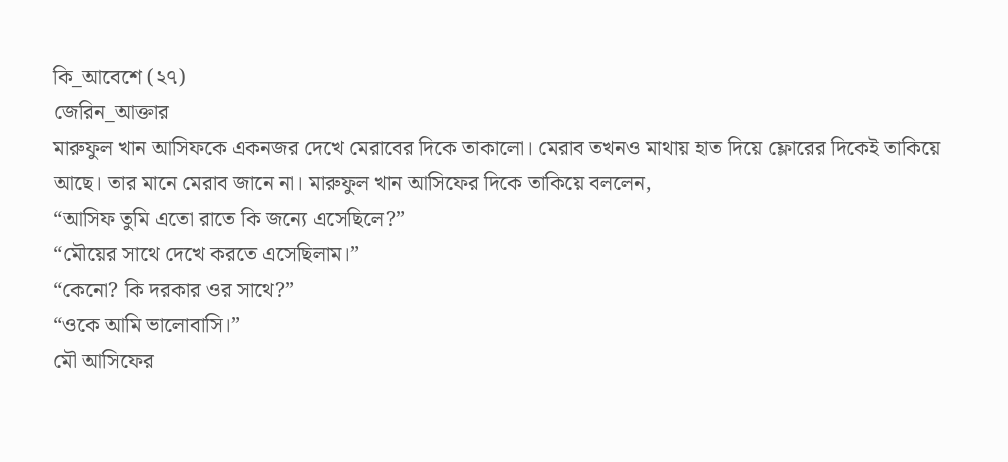কি_আবেশে (২৭)
জেরিন_আক্তার
মারুফুল খান আসিফকে একনজর দেখে মেরাবের দিকে তাকালো। মেরাব তখনও মাথায় হাত দিয়ে ফ্লোরের দিকেই তাকিয়ে আছে। তার মানে মেরাব জানে না। মারুফুল খান আসিফের দিকে তাকিয়ে বললেন,
“আসিফ তুমি এতো রাতে কি জন্যে এসেছিলে?”
“মৌয়ের সাথে দেখে করতে এসেছিলাম।”
“কেনো? কি দরকার ওর সাথে?”
“ওকে আমি ভালোবাসি।”
মৌ আসিফের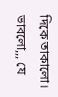দিকে তাকালো। ভাবলো,,, যে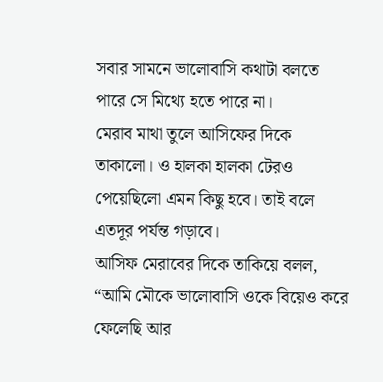সবার সামনে ভালোবাসি কথাটা বলতে পারে সে মিথ্যে হতে পারে না।
মেরাব মাথা তুলে আসিফের দিকে তাকালো। ও হালকা হালকা টেরও পেয়েছিলো এমন কিছু হবে। তাই বলে এতদূর পর্যন্ত গড়াবে।
আসিফ মেরাবের দিকে তাকিয়ে বলল,
“আমি মৌকে ভালোবাসি ওকে বিয়েও করে ফেলেছি আর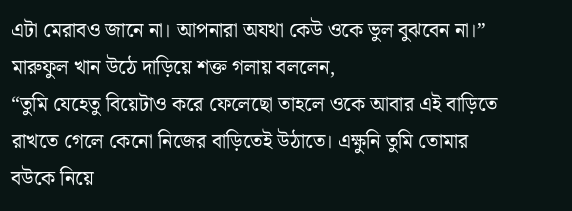এটা মেরাবও জানে না। আপনারা অযথা কেউ ওকে ভুল বুঝবেন না।”
মারুফুল খান উঠে দাড়িয়ে শক্ত গলায় বললেন,
“তুমি যেহেতু বিয়েটাও করে ফেলেছো তাহলে ওকে আবার এই বাড়িতে রাখতে গেলে কেনো নিজের বাড়িতেই উঠাতে। এক্ষুনি তুমি তোমার বউকে নিয়ে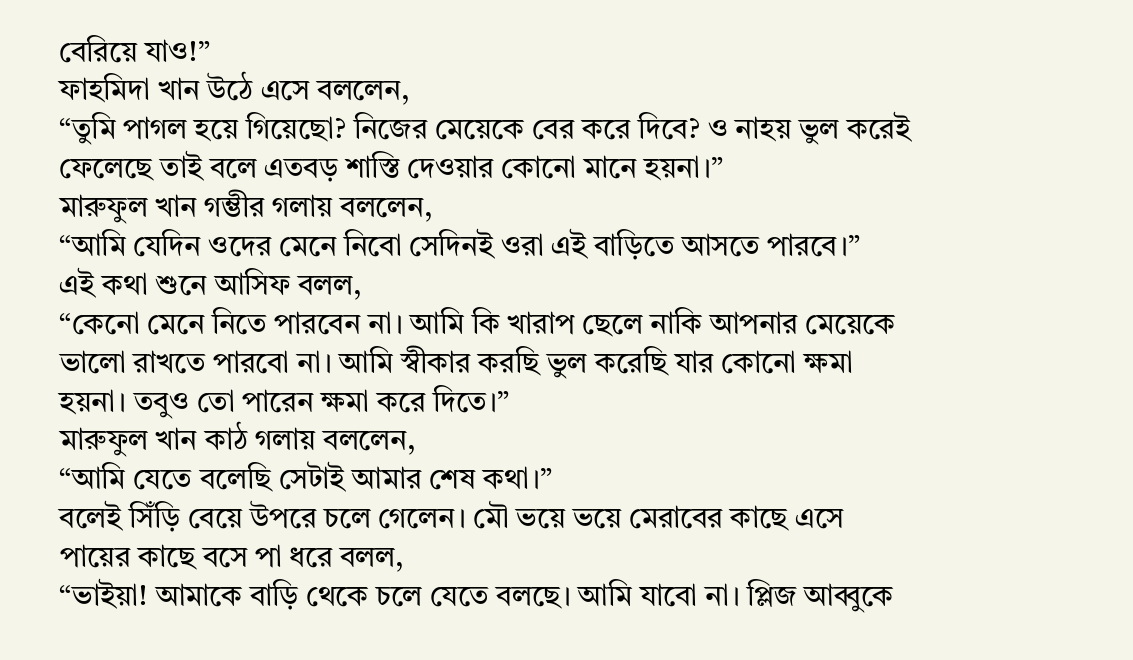বেরিয়ে যাও!”
ফাহমিদা খান উঠে এসে বললেন,
“তুমি পাগল হয়ে গিয়েছো? নিজের মেয়েকে বের করে দিবে? ও নাহয় ভুল করেই ফেলেছে তাই বলে এতবড় শাস্তি দেওয়ার কোনো মানে হয়না।”
মারুফুল খান গম্ভীর গলায় বললেন,
“আমি যেদিন ওদের মেনে নিবো সেদিনই ওরা এই বাড়িতে আসতে পারবে।”
এই কথা শুনে আসিফ বলল,
“কেনো মেনে নিতে পারবেন না। আমি কি খারাপ ছেলে নাকি আপনার মেয়েকে ভালো রাখতে পারবো না। আমি স্বীকার করছি ভুল করেছি যার কোনো ক্ষমা হয়না। তবুও তো পারেন ক্ষমা করে দিতে।”
মারুফুল খান কাঠ গলায় বললেন,
“আমি যেতে বলেছি সেটাই আমার শেষ কথা।”
বলেই সিঁড়ি বেয়ে উপরে চলে গেলেন। মৌ ভয়ে ভয়ে মেরাবের কাছে এসে পায়ের কাছে বসে পা ধরে বলল,
“ভাইয়া! আমাকে বাড়ি থেকে চলে যেতে বলছে। আমি যাবো না। প্লিজ আব্বুকে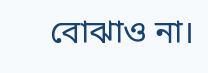বোঝাও না।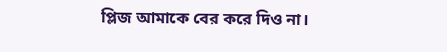প্লিজ আমাকে বের করে দিও না।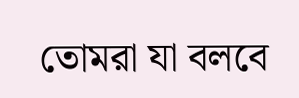তোমরা যা বলবে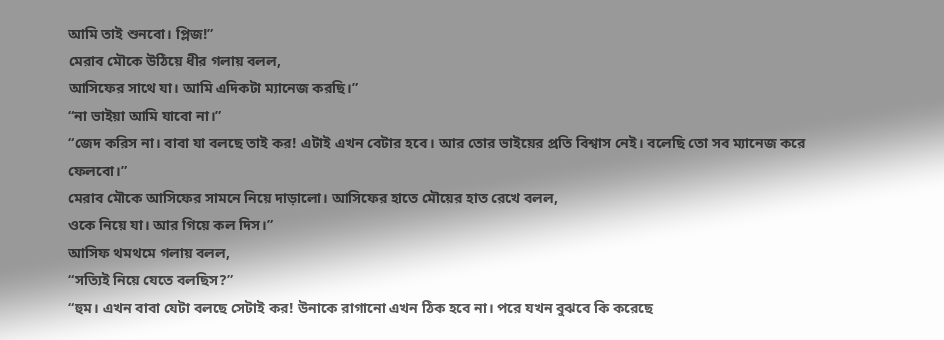আমি তাই শুনবো। প্লিজ!”
মেরাব মৌকে উঠিয়ে ধীর গলায় বলল,
আসিফের সাথে যা। আমি এদিকটা ম্যানেজ করছি।”
“না ভাইয়া আমি যাবো না।”
“জেদ করিস না। বাবা যা বলছে তাই কর! এটাই এখন বেটার হবে। আর তোর ভাইয়ের প্রতি বিশ্বাস নেই। বলেছি তো সব ম্যানেজ করে ফেলবো।”
মেরাব মৌকে আসিফের সামনে নিয়ে দাড়ালো। আসিফের হাতে মৌয়ের হাত রেখে বলল,
ওকে নিয়ে যা। আর গিয়ে কল দিস।”
আসিফ থমথমে গলায় বলল,
“সত্যিই নিয়ে যেতে বলছিস?”
“হুম। এখন বাবা যেটা বলছে সেটাই কর! উনাকে রাগানো এখন ঠিক হবে না। পরে যখন বুঝবে কি করেছে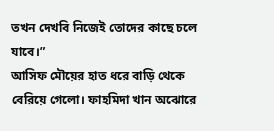তখন দেখবি নিজেই তোদের কাছে চলে যাবে।”
আসিফ মৌয়ের হাত ধরে বাড়ি থেকে বেরিয়ে গেলো। ফাহমিদা খান অঝোরে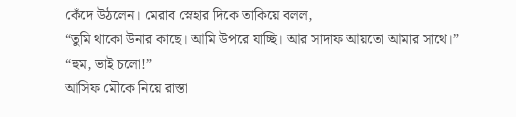কেঁদে উঠলেন। মেরাব স্নেহার দিকে তাকিয়ে বলল,
“তুমি থাকো উনার কাছে। আমি উপরে যাচ্ছি। আর সাদাফ আয়তো আমার সাথে।”
“হুম, ভাই চলো!”
আসিফ মৌকে নিয়ে রাস্তা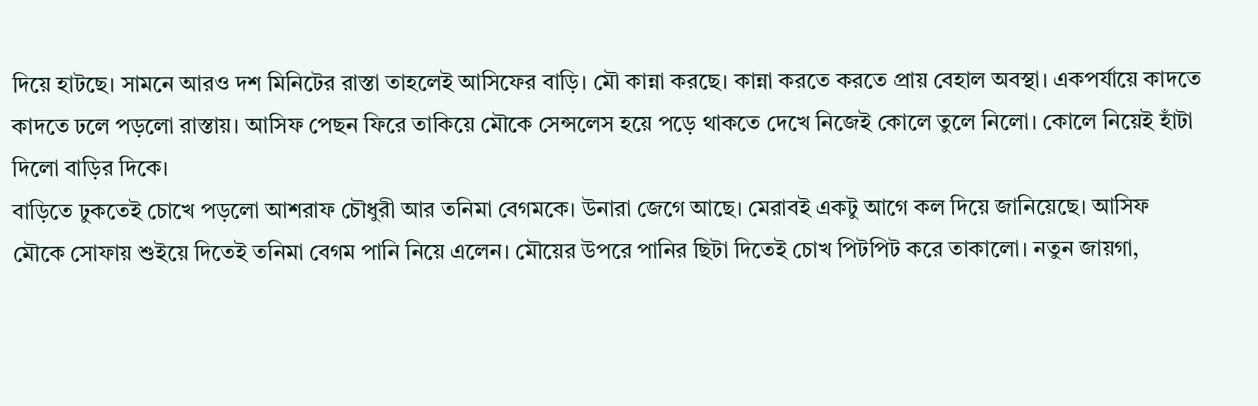দিয়ে হাটছে। সামনে আরও দশ মিনিটের রাস্তা তাহলেই আসিফের বাড়ি। মৌ কান্না করছে। কান্না করতে করতে প্রায় বেহাল অবস্থা। একপর্যায়ে কাদতে কাদতে ঢলে পড়লো রাস্তায়। আসিফ পেছন ফিরে তাকিয়ে মৌকে সেন্সলেস হয়ে পড়ে থাকতে দেখে নিজেই কোলে তুলে নিলো। কোলে নিয়েই হাঁটা দিলো বাড়ির দিকে।
বাড়িতে ঢুকতেই চোখে পড়লো আশরাফ চৌধুরী আর তনিমা বেগমকে। উনারা জেগে আছে। মেরাবই একটু আগে কল দিয়ে জানিয়েছে। আসিফ মৌকে সোফায় শুইয়ে দিতেই তনিমা বেগম পানি নিয়ে এলেন। মৌয়ের উপরে পানির ছিটা দিতেই চোখ পিটপিট করে তাকালো। নতুন জায়গা,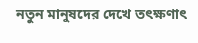নতুন মানুষদের দেখে তৎক্ষণাৎ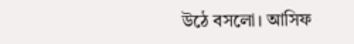উঠে বসলো। আসিফ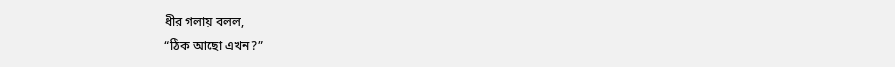ধীর গলায় বলল,
“ঠিক আছো এখন?”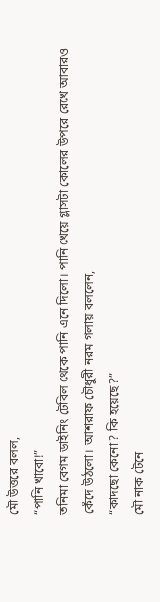মৌ উত্তরে বলল,
“পানি খাবো!”
তনিমা বেগম ডাইনিং টেবিল থেকে পানি এনে দিলো। পানি খেয়ে গ্লাসটা কোলের উপরে রেখে আবারও কেঁদে উঠলো। আশরাফ চৌধুরী নরম গলায় বললেন,
“কাদছো কেনো? কি হয়েছে?”
মৌ নাক টেনে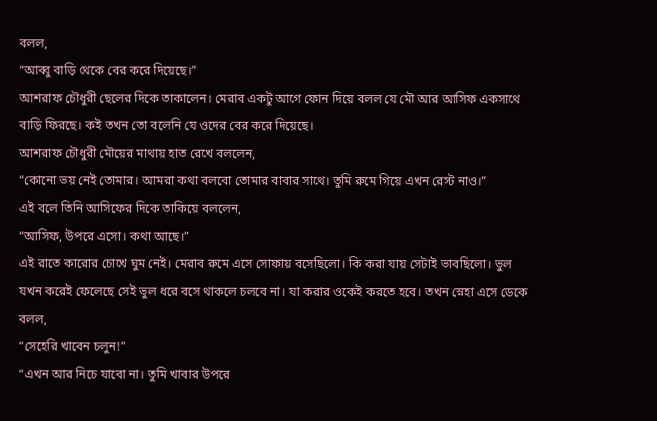বলল,
“আব্বু বাড়ি থেকে বের করে দিয়েছে।”
আশরাফ চৌধুরী ছেলের দিকে তাকালেন। মেরাব একটু আগে ফোন দিয়ে বলল যে মৌ আর আসিফ একসাথে বাড়ি ফিরছে। কই তখন তো বলেনি যে ওদের বের করে দিয়েছে।
আশরাফ চৌধুরী মৌয়ের মাথায় হাত রেখে বললেন,
“কোনো ভয় নেই তোমার। আমরা কথা বলবো তোমার বাবার সাথে। তুমি রুমে গিয়ে এখন রেস্ট নাও।”
এই বলে তিনি আসিফের দিকে তাকিয়ে বললেন,
“আসিফ, উপরে এসো। কথা আছে।”
এই রাতে কারোর চোখে ঘুম নেই। মেরাব রুমে এসে সোফায় বসেছিলো। কি করা যায় সেটাই ভাবছিলো। ভুল যখন করেই ফেলেছে সেই ভুল ধরে বসে থাকলে চলবে না। যা করার ওকেই করতে হবে। তখন স্নেহা এসে ডেকে বলল,
“সেহেরি খাবেন চলুন!”
“এখন আর নিচে যাবো না। তুমি খাবার উপরে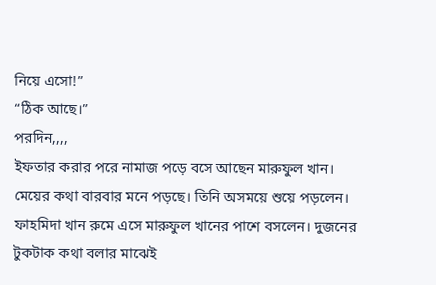নিয়ে এসো!”
“ঠিক আছে।”
পরদিন,,,,
ইফতার করার পরে নামাজ পড়ে বসে আছেন মারুফুল খান। মেয়ের কথা বারবার মনে পড়ছে। তিনি অসময়ে শুয়ে পড়লেন। ফাহমিদা খান রুমে এসে মারুফুল খানের পাশে বসলেন। দুজনের টুকটাক কথা বলার মাঝেই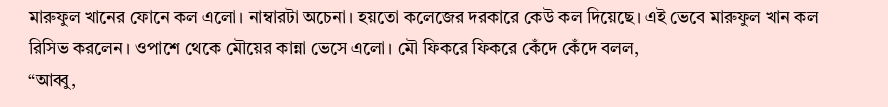মারুফুল খানের ফোনে কল এলো। নাম্বারটা অচেনা। হয়তো কলেজের দরকারে কেউ কল দিয়েছে। এই ভেবে মারুফুল খান কল রিসিভ করলেন। ওপাশে থেকে মৌয়ের কান্না ভেসে এলো। মৌ ফিকরে ফিকরে কেঁদে কেঁদে বলল,
“আব্বু,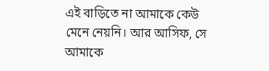এই বাড়িতে না আমাকে কেউ মেনে নেয়নি। আর আসিফ, সে আমাকে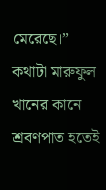মেরেছে।”
কথাটা মারুফুল খানের কানে শ্রবণপাত হতেই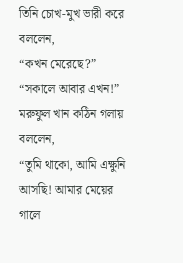তিনি চোখ-মুখ ভারী করে বললেন,
“কখন মেরেছে?”
“সকালে আবার এখন!”
মরুফুল খান কঠিন গলায় বললেন,
“তুমি থাকো, আমি এক্ষুনি আসছি! আমার মেয়ের গালে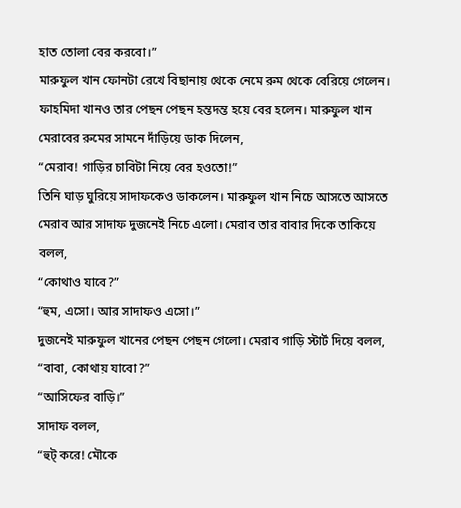হাত তোলা বের করবো।”
মারুফুল খান ফোনটা রেখে বিছানায় থেকে নেমে রুম থেকে বেরিয়ে গেলেন। ফাহমিদা খানও তার পেছন পেছন হন্তদন্ত হয়ে বের হলেন। মারুফুল খান মেরাবের রুমের সামনে দাঁড়িয়ে ডাক দিলেন,
“মেরাব! গাড়ির চাবিটা নিয়ে বের হওতো!”
তিনি ঘাড় ঘুরিয়ে সাদাফকেও ডাকলেন। মারুফুল খান নিচে আসতে আসতে মেরাব আর সাদাফ দুজনেই নিচে এলো। মেরাব তার বাবার দিকে তাকিয়ে বলল,
“কোথাও যাবে?”
“হুম, এসো। আর সাদাফও এসো।”
দুজনেই মারুফুল খানের পেছন পেছন গেলো। মেরাব গাড়ি স্টার্ট দিয়ে বলল,
“বাবা, কোথায় যাবো?”
“আসিফের বাড়ি।”
সাদাফ বলল,
“হুট্ করে! মৌকে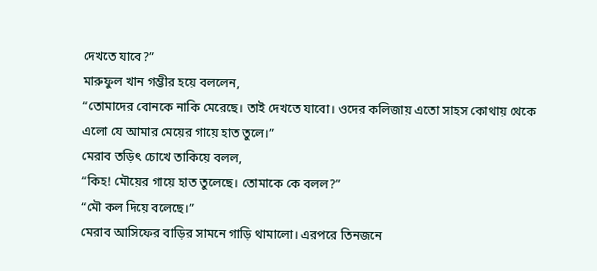দেখতে যাবে?”
মারুফুল খান গম্ভীর হয়ে বললেন,
“তোমাদের বোনকে নাকি মেরেছে। তাই দেখতে যাবো। ওদের কলিজায় এতো সাহস কোথায় থেকে এলো যে আমার মেয়ের গায়ে হাত তুলে।”
মেরাব তড়িৎ চোখে তাকিয়ে বলল,
“কিহ! মৌয়ের গায়ে হাত তুলেছে। তোমাকে কে বলল?”
“মৌ কল দিয়ে বলেছে।”
মেরাব আসিফের বাড়ির সামনে গাড়ি থামালো। এরপরে তিনজনে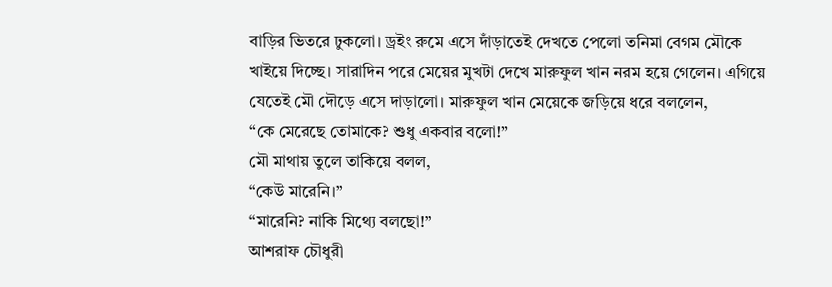বাড়ির ভিতরে ঢুকলো। ড্রইং রুমে এসে দাঁড়াতেই দেখতে পেলো তনিমা বেগম মৌকে খাইয়ে দিচ্ছে। সারাদিন পরে মেয়ের মুখটা দেখে মারুফুল খান নরম হয়ে গেলেন। এগিয়ে যেতেই মৌ দৌড়ে এসে দাড়ালো। মারুফুল খান মেয়েকে জড়িয়ে ধরে বললেন,
“কে মেরেছে তোমাকে? শুধু একবার বলো!”
মৌ মাথায় তুলে তাকিয়ে বলল,
“কেউ মারেনি।”
“মারেনি? নাকি মিথ্যে বলছো!”
আশরাফ চৌধুরী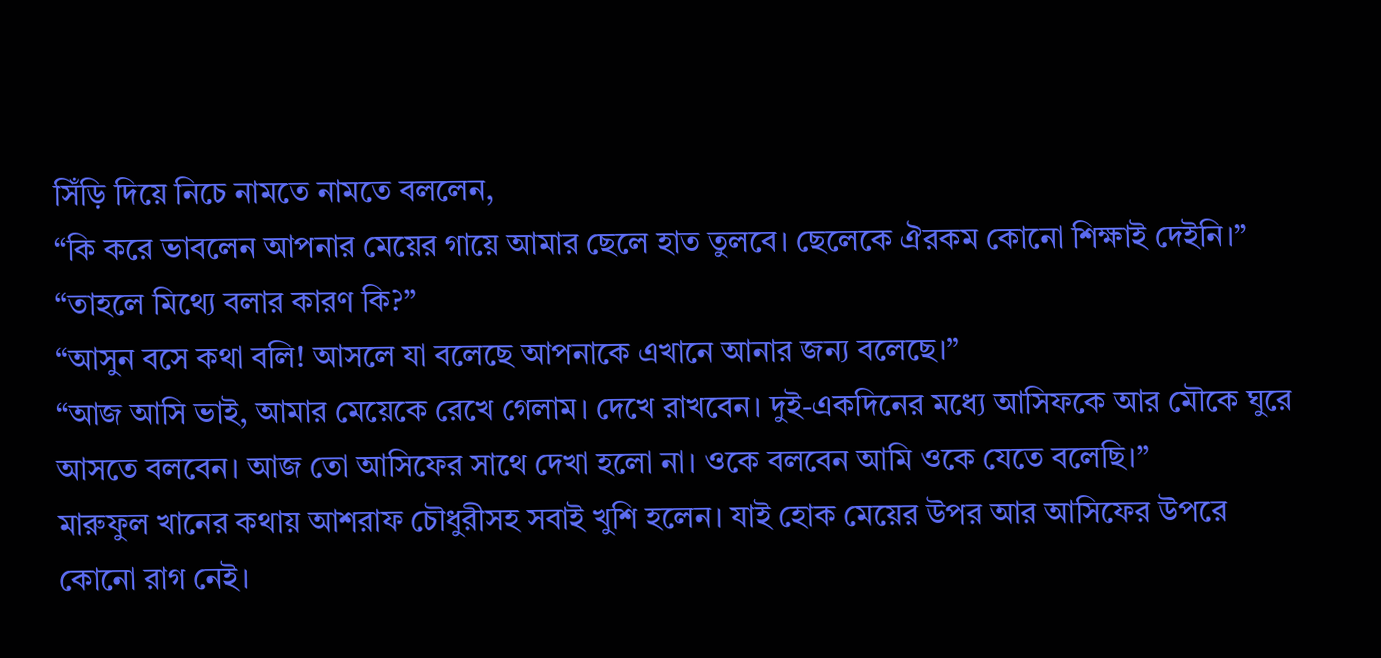সিঁড়ি দিয়ে নিচে নামতে নামতে বললেন,
“কি করে ভাবলেন আপনার মেয়ের গায়ে আমার ছেলে হাত তুলবে। ছেলেকে ঐরকম কোনো শিক্ষাই দেইনি।”
“তাহলে মিথ্যে বলার কারণ কি?”
“আসুন বসে কথা বলি! আসলে যা বলেছে আপনাকে এখানে আনার জন্য বলেছে।”
“আজ আসি ভাই, আমার মেয়েকে রেখে গেলাম। দেখে রাখবেন। দুই-একদিনের মধ্যে আসিফকে আর মৌকে ঘুরে আসতে বলবেন। আজ তো আসিফের সাথে দেখা হলো না। ওকে বলবেন আমি ওকে যেতে বলেছি।”
মারুফুল খানের কথায় আশরাফ চৌধুরীসহ সবাই খুশি হলেন। যাই হোক মেয়ের উপর আর আসিফের উপরে কোনো রাগ নেই।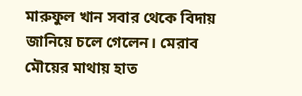মারুফুল খান সবার থেকে বিদায় জানিয়ে চলে গেলেন। মেরাব মৌয়ের মাথায় হাত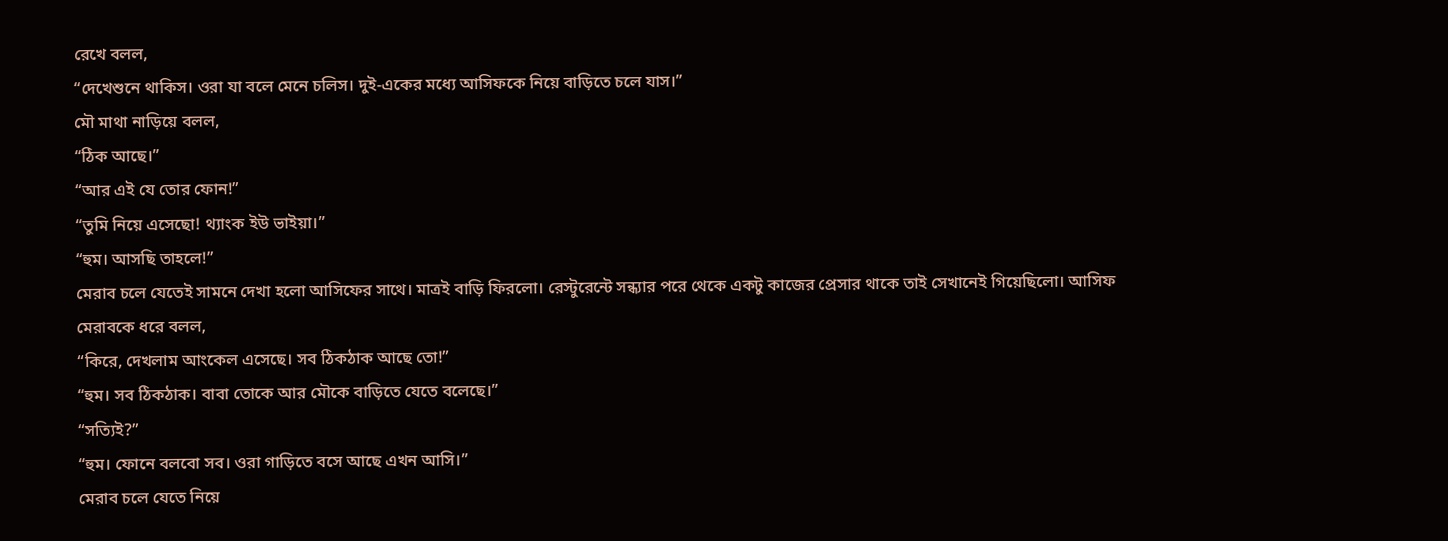রেখে বলল,
“দেখেশুনে থাকিস। ওরা যা বলে মেনে চলিস। দুই-একের মধ্যে আসিফকে নিয়ে বাড়িতে চলে যাস।”
মৌ মাথা নাড়িয়ে বলল,
“ঠিক আছে।”
“আর এই যে তোর ফোন!”
“তুমি নিয়ে এসেছো! থ্যাংক ইউ ভাইয়া।”
“হুম। আসছি তাহলে!”
মেরাব চলে যেতেই সামনে দেখা হলো আসিফের সাথে। মাত্রই বাড়ি ফিরলো। রেস্টুরেন্টে সন্ধ্যার পরে থেকে একটু কাজের প্রেসার থাকে তাই সেখানেই গিয়েছিলো। আসিফ মেরাবকে ধরে বলল,
“কিরে, দেখলাম আংকেল এসেছে। সব ঠিকঠাক আছে তো!”
“হুম। সব ঠিকঠাক। বাবা তোকে আর মৌকে বাড়িতে যেতে বলেছে।”
“সত্যিই?”
“হুম। ফোনে বলবো সব। ওরা গাড়িতে বসে আছে এখন আসি।”
মেরাব চলে যেতে নিয়ে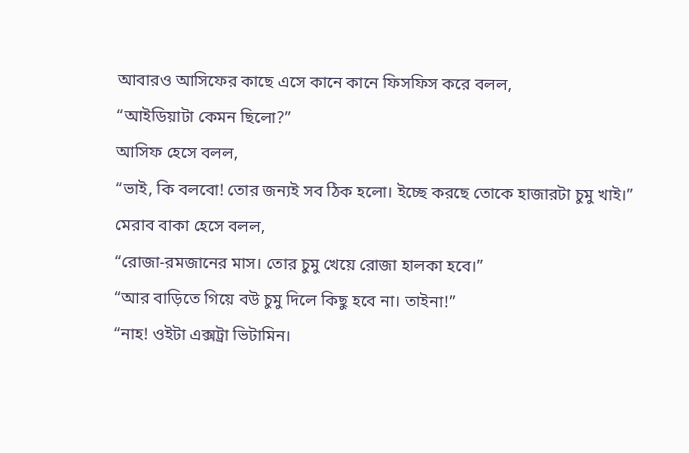আবারও আসিফের কাছে এসে কানে কানে ফিসফিস করে বলল,
“আইডিয়াটা কেমন ছিলো?”
আসিফ হেসে বলল,
“ভাই, কি বলবো! তোর জন্যই সব ঠিক হলো। ইচ্ছে করছে তোকে হাজারটা চুমু খাই।”
মেরাব বাকা হেসে বলল,
“রোজা-রমজানের মাস। তোর চুমু খেয়ে রোজা হালকা হবে।”
“আর বাড়িতে গিয়ে বউ চুমু দিলে কিছু হবে না। তাইনা!”
“নাহ! ওইটা এক্সট্রা ভিটামিন।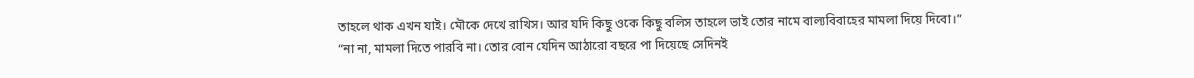তাহলে থাক এখন যাই। মৌকে দেখে রাখিস। আর যদি কিছু ওকে কিছু বলিস তাহলে ভাই তোর নামে বাল্যবিবাহের মামলা দিয়ে দিবো।”
“না না, মামলা দিতে পারবি না। তোর বোন যেদিন আঠারো বছরে পা দিয়েছে সেদিনই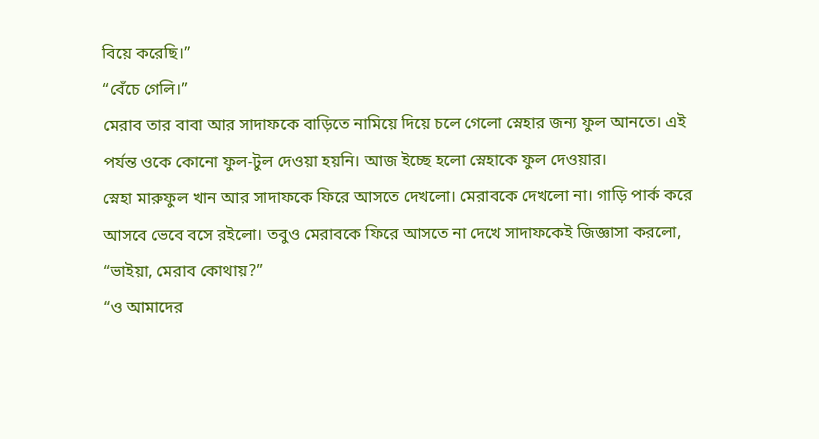বিয়ে করেছি।”
“বেঁচে গেলি।”
মেরাব তার বাবা আর সাদাফকে বাড়িতে নামিয়ে দিয়ে চলে গেলো স্নেহার জন্য ফুল আনতে। এই পর্যন্ত ওকে কোনো ফুল-টুল দেওয়া হয়নি। আজ ইচ্ছে হলো স্নেহাকে ফুল দেওয়ার।
স্নেহা মারুফুল খান আর সাদাফকে ফিরে আসতে দেখলো। মেরাবকে দেখলো না। গাড়ি পার্ক করে আসবে ভেবে বসে রইলো। তবুও মেরাবকে ফিরে আসতে না দেখে সাদাফকেই জিজ্ঞাসা করলো,
“ভাইয়া, মেরাব কোথায়?”
“ও আমাদের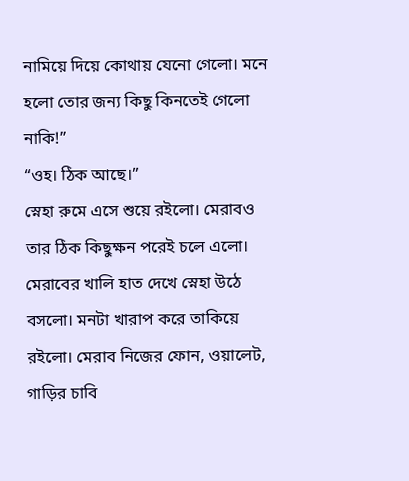নামিয়ে দিয়ে কোথায় যেনো গেলো। মনে হলো তোর জন্য কিছু কিনতেই গেলো নাকি!”
“ওহ। ঠিক আছে।”
স্নেহা রুমে এসে শুয়ে রইলো। মেরাবও তার ঠিক কিছুক্ষন পরেই চলে এলো। মেরাবের খালি হাত দেখে স্নেহা উঠে বসলো। মনটা খারাপ করে তাকিয়ে রইলো। মেরাব নিজের ফোন, ওয়ালেট, গাড়ির চাবি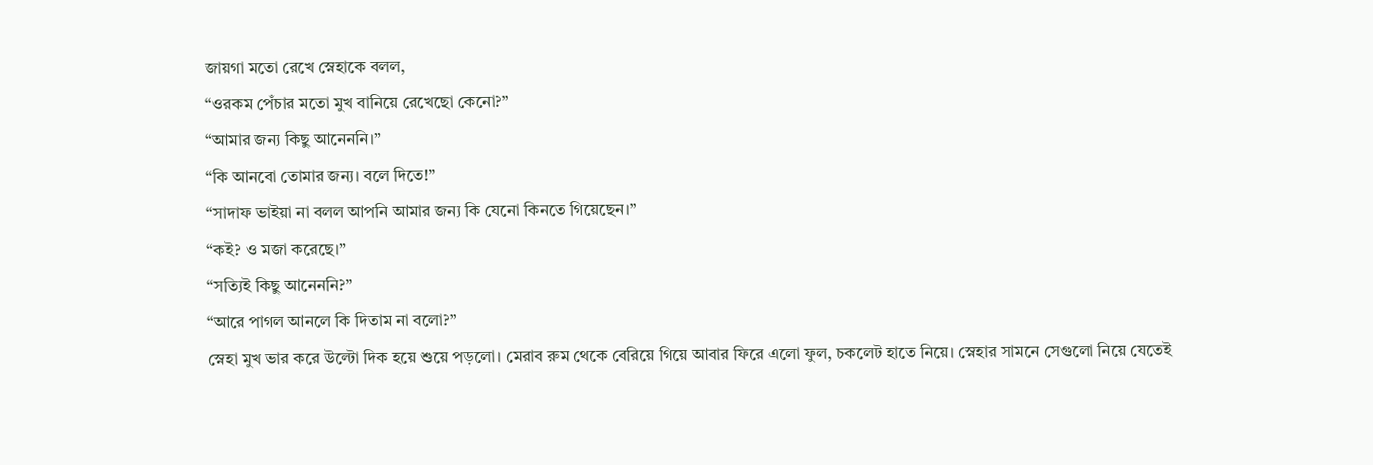জায়গা মতো রেখে স্নেহাকে বলল,
“ওরকম পেঁচার মতো মুখ বানিয়ে রেখেছো কেনো?”
“আমার জন্য কিছু আনেননি।”
“কি আনবো তোমার জন্য। বলে দিতে!”
“সাদাফ ভাইয়া না বলল আপনি আমার জন্য কি যেনো কিনতে গিয়েছেন।”
“কই? ও মজা করেছে।”
“সত্যিই কিছু আনেননি?”
“আরে পাগল আনলে কি দিতাম না বলো?”
স্নেহা মুখ ভার করে উল্টো দিক হয়ে শুয়ে পড়লো। মেরাব রুম থেকে বেরিয়ে গিয়ে আবার ফিরে এলো ফুল, চকলেট হাতে নিয়ে। স্নেহার সামনে সেগুলো নিয়ে যেতেই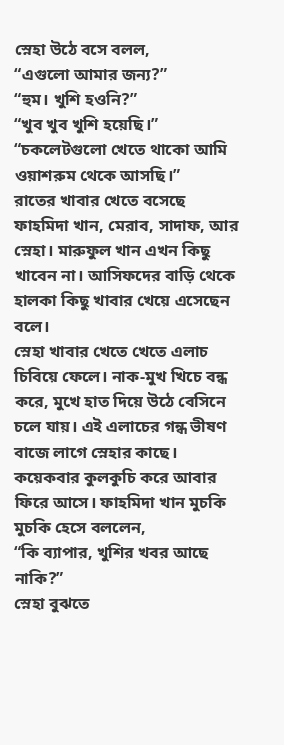স্নেহা উঠে বসে বলল,
“এগুলো আমার জন্য?”
“হুম। খুশি হওনি?”
“খুব খুব খুশি হয়েছি।”
“চকলেটগুলো খেতে থাকো আমি ওয়াশরুম থেকে আসছি।”
রাতের খাবার খেতে বসেছে ফাহমিদা খান, মেরাব, সাদাফ, আর স্নেহা। মারুফুল খান এখন কিছু খাবেন না। আসিফদের বাড়ি থেকে হালকা কিছু খাবার খেয়ে এসেছেন বলে।
স্নেহা খাবার খেতে খেতে এলাচ চিবিয়ে ফেলে। নাক-মুখ খিচে বন্ধ করে, মুখে হাত দিয়ে উঠে বেসিনে চলে যায়। এই এলাচের গন্ধ ভীষণ বাজে লাগে স্নেহার কাছে। কয়েকবার কুলকুচি করে আবার ফিরে আসে। ফাহমিদা খান মুচকি মুচকি হেসে বললেন,
“কি ব্যাপার, খুশির খবর আছে নাকি?”
স্নেহা বুঝতে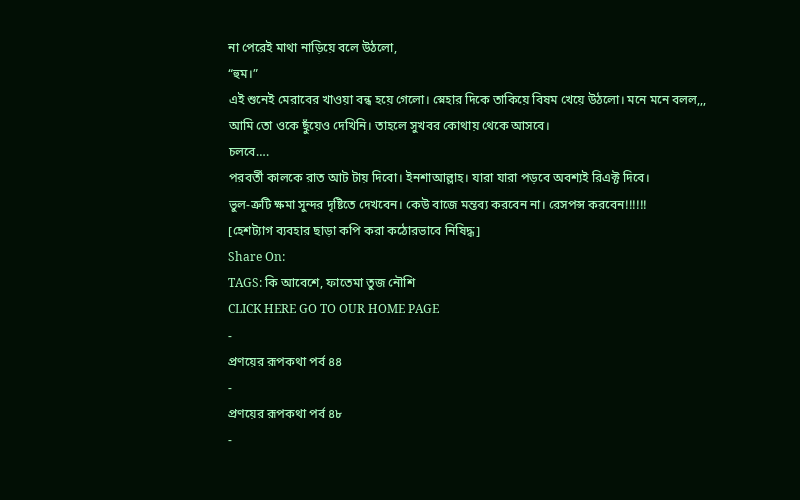না পেরেই মাথা নাড়িয়ে বলে উঠলো,
“হুম।”
এই শুনেই মেরাবের খাওয়া বন্ধ হয়ে গেলো। স্নেহার দিকে তাকিয়ে বিষম খেয়ে উঠলো। মনে মনে বলল,,, আমি তো ওকে ছুঁয়েও দেখিনি। তাহলে সুখবর কোথায় থেকে আসবে।
চলবে….
পরবর্তী কালকে রাত আট টায় দিবো। ইনশাআল্লাহ। যারা যারা পড়বে অবশ্যই রিএক্ট দিবে।
ভুল-ত্রুটি ক্ষমা সুন্দর দৃষ্টিতে দেখবেন। কেউ বাজে মন্তব্য করবেন না। রেসপন্স করবেন!!!!!!
[হেশট্যাগ ব্যবহার ছাড়া কপি করা কঠোরভাবে নিষিদ্ধ]
Share On:
TAGS: কি আবেশে, ফাতেমা তুজ নৌশি
CLICK HERE GO TO OUR HOME PAGE
-
প্রণয়ের রূপকথা পর্ব ৪৪
-
প্রণয়ের রূপকথা পর্ব ৪৮
-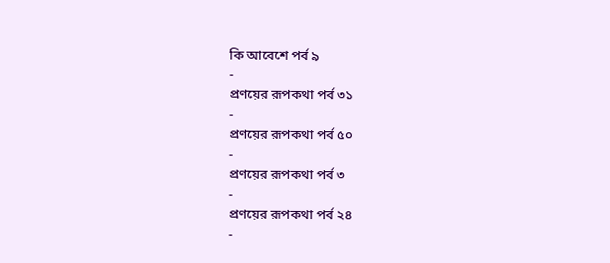কি আবেশে পর্ব ৯
-
প্রণয়ের রূপকথা পর্ব ৩১
-
প্রণয়ের রূপকথা পর্ব ৫০
-
প্রণয়ের রূপকথা পর্ব ৩
-
প্রণয়ের রূপকথা পর্ব ২৪
-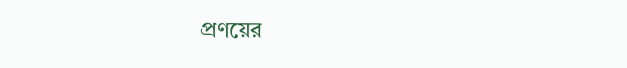প্রণয়ের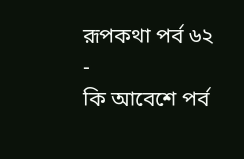রূপকথা পর্ব ৬২
-
কি আবেশে পর্ব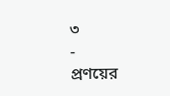৩
-
প্রণয়ের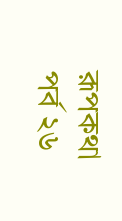রূপকথা পর্ব ২৬